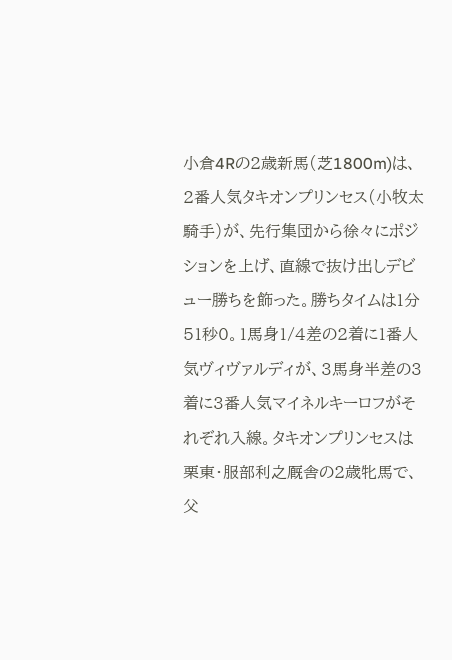小倉4Rの2歳新馬(芝1800m)は、2番人気タキオンプリンセス(小牧太騎手)が、先行集団から徐々にポジションを上げ、直線で抜け出しデビュー勝ちを飾った。勝ちタイムは1分51秒0。1馬身1/4差の2着に1番人気ヴィヴァルディが、3馬身半差の3着に3番人気マイネルキーロフがそれぞれ入線。タキオンプリンセスは栗東・服部利之厩舎の2歳牝馬で、父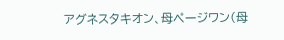アグネスタキオン、母ページワン(母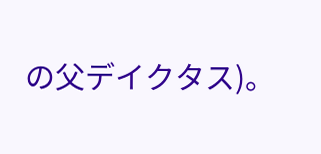の父デイクタス)。